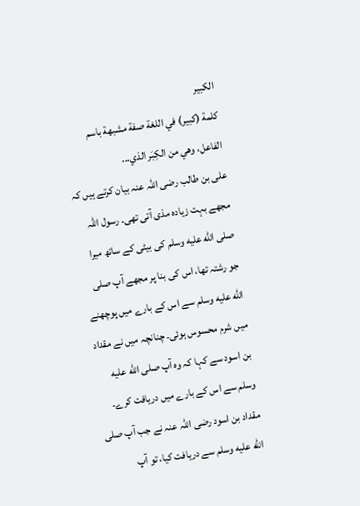الكبير
كلمة (كبير) في اللغة صفة مشبهة باسم الفاعل، وهي من الكِبَر الذي...
علی بن طالب رضی اللہ عنہ بیان کرتے ہیں کہ مجھے بہت زیادہ مذی آتی تھی۔ رسول اللہ صلى الله عليه وسلم کی بیٹی کے ساتھ میرا جو رشتہ تھا، اس کی بنا پر مجھے آپ صلى الله عليه وسلم سے اس کے بارے میں پوچھنے میں شرم محسوس ہوئی۔ چنانچہ میں نے مقداد بن اسود سے کہا کہ وہ آپ صلى الله عليه وسلم سے اس کے بارے میں دریافت کرے۔ مقداد بن اسود رضی اللہ عنہ نے جب آپ صلى الله عليه وسلم سے دریافت کیا، تو آپ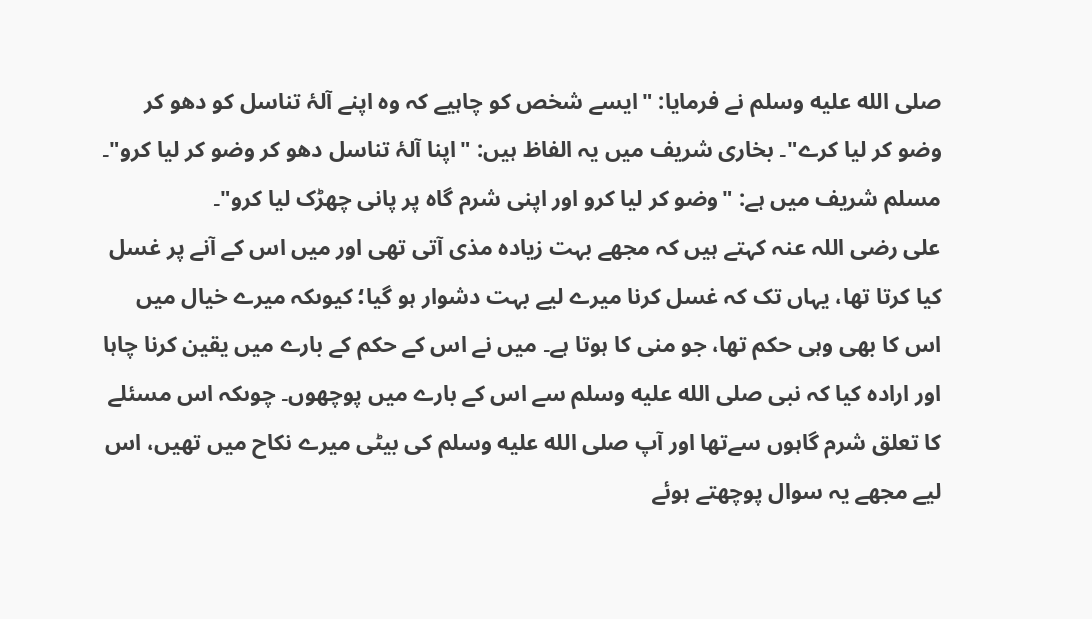صلى الله عليه وسلم نے فرمایا: "ایسے شخص کو چاہیے کہ وہ اپنے آلۂ تناسل کو دھو کر وضو کر لیا کرے"۔ بخاری شریف میں یہ الفاظ ہیں: "اپنا آلۂ تناسل دھو کر وضو کر لیا کرو"۔ مسلم شریف میں ہے: "وضو کر لیا کرو اور اپنی شرم گاہ پر پانی چھڑک لیا کرو"۔
علی رضی اللہ عنہ کہتے ہیں کہ مجھے بہت زیادہ مذی آتی تھی اور میں اس کے آنے پر غسل کیا کرتا تھا، یہاں تک کہ غسل کرنا میرے لیے بہت دشوار ہو گیا؛ کیوںکہ میرے خیال میں اس کا بھی وہی حکم تھا، جو منی کا ہوتا ہے۔ میں نے اس کے حکم کے بارے میں یقین کرنا چاہا اور ارادہ کیا کہ نبی صلى الله عليه وسلم سے اس کے بارے میں پوچھوں۔ چوںکہ اس مسئلے کا تعلق شرم گاہوں سےتھا اور آپ صلى الله عليه وسلم کی بیٹی میرے نکاح میں تھیں، اس لیے مجھے یہ سوال پوچھتے ہوئے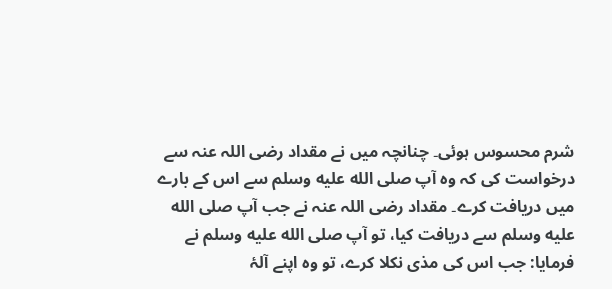شرم محسوس ہوئی۔ چنانچہ میں نے مقداد رضی اللہ عنہ سے درخواست کی کہ وہ آپ صلى الله عليه وسلم سے اس کے بارے میں دریافت کرے۔ مقداد رضی اللہ عنہ نے جب آپ صلى الله عليه وسلم سے دریافت کیا، تو آپ صلى الله عليه وسلم نے فرمایا: جب اس کی مذی نکلا کرے، تو وہ اپنے آلۂ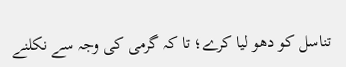تناسل کو دھو لیا کرے؛ تا کہ گرمی کی وجہ سے نکلنے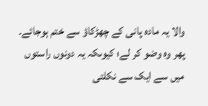والا یہ مادہ پانی کے چھڑکاؤ سے ختم ہوجائے۔ پھر وہ وضو کر لے؛ کیوںکہ یہ دونوں راستوں میں سے ایک سے نکلتی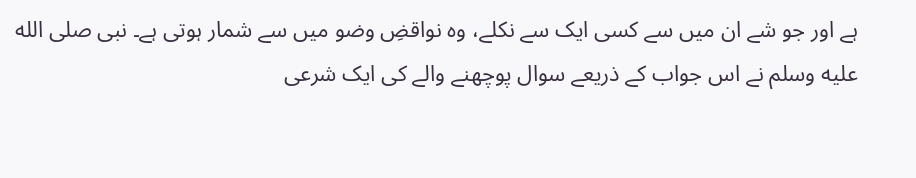ہے اور جو شے ان میں سے کسی ایک سے نکلے، وہ نواقضِ وضو میں سے شمار ہوتی ہے۔ نبی صلى الله عليه وسلم نے اس جواب کے ذریعے سوال پوچھنے والے کی ایک شرعی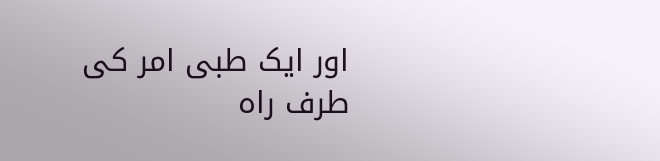اور ایک طبی امر کی طرف راہ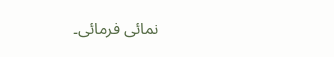نمائی فرمائی۔